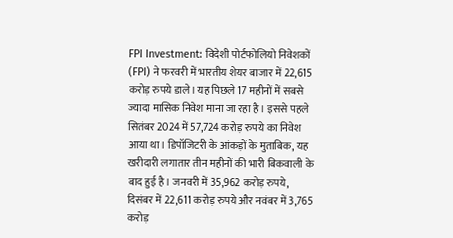FPI Investment: विदेशी पोर्टफोलियो निवेशकों (FPI) ने फरवरी में भारतीय शेयर बाजार में 22,615 करोड़ रुपये डाले। यह पिछले 17 महीनों में सबसे ज्यादा मासिक निवेश माना जा रहा है। इससे पहले सितंबर 2024 में 57,724 करोड़ रुपये का निवेश आया था। डिपॉजिटरी के आंकड़ों के मुताबिक, यह खरीदारी लगातार तीन महीनों की भारी बिकवाली के बाद हुई है। जनवरी में 35,962 करोड़ रुपये, दिसंबर में 22,611 करोड़ रुपये और नवंबर में 3,765 करोड़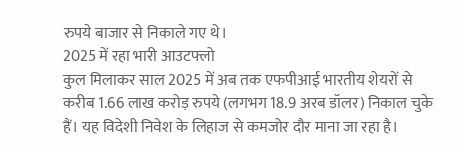रुपये बाजार से निकाले गए थे।
2025 में रहा भारी आउटफ्लो
कुल मिलाकर साल 2025 में अब तक एफपीआई भारतीय शेयरों से करीब 1.66 लाख करोड़ रुपये (लगभग 18.9 अरब डॉलर) निकाल चुके हैं। यह विदेशी निवेश के लिहाज से कमजोर दौर माना जा रहा है।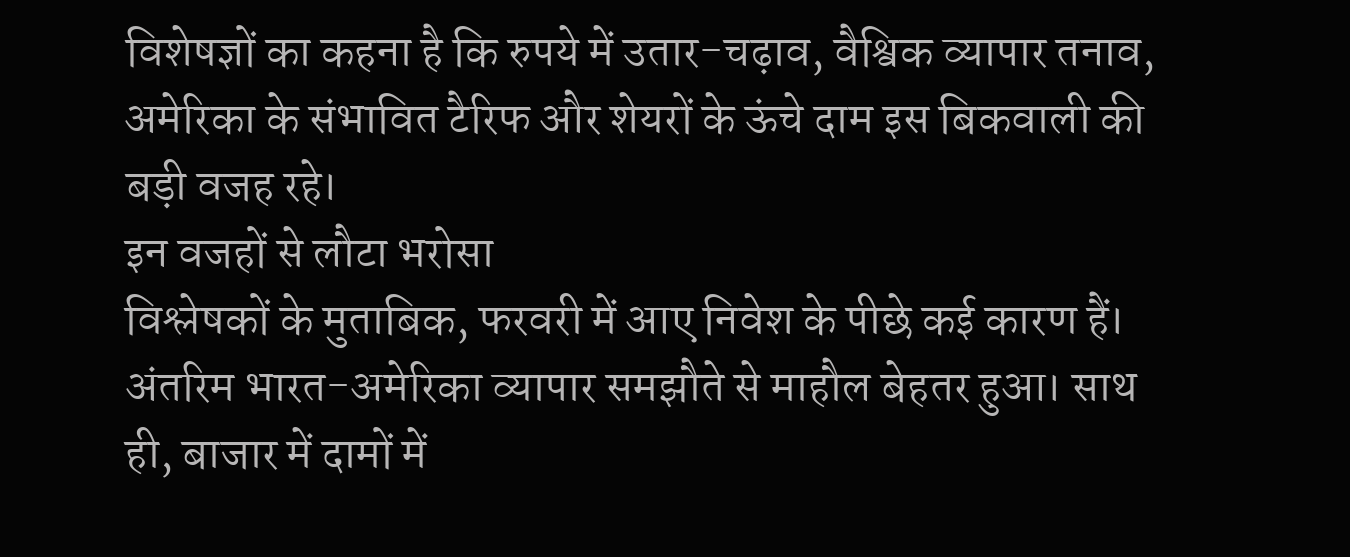विशेषज्ञों का कहना है कि रुपये में उतार-चढ़ाव, वैश्विक व्यापार तनाव, अमेरिका के संभावित टैरिफ और शेयरों के ऊंचे दाम इस बिकवाली की बड़ी वजह रहे।
इन वजहों से लौटा भरोसा
विश्लेषकों के मुताबिक, फरवरी में आए निवेश के पीछे कई कारण हैं। अंतरिम भारत-अमेरिका व्यापार समझौते से माहौल बेहतर हुआ। साथ ही, बाजार में दामों में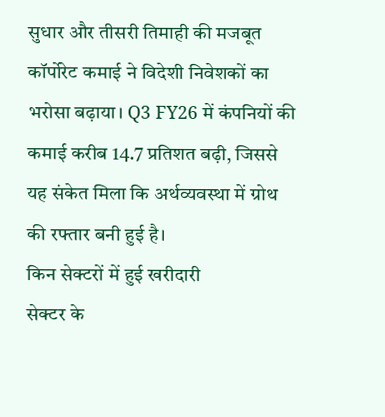सुधार और तीसरी तिमाही की मजबूत कॉर्पोरेट कमाई ने विदेशी निवेशकों का भरोसा बढ़ाया। Q3 FY26 में कंपनियों की कमाई करीब 14.7 प्रतिशत बढ़ी, जिससे यह संकेत मिला कि अर्थव्यवस्था में ग्रोथ की रफ्तार बनी हुई है।
किन सेक्टरों में हुई खरीदारी
सेक्टर के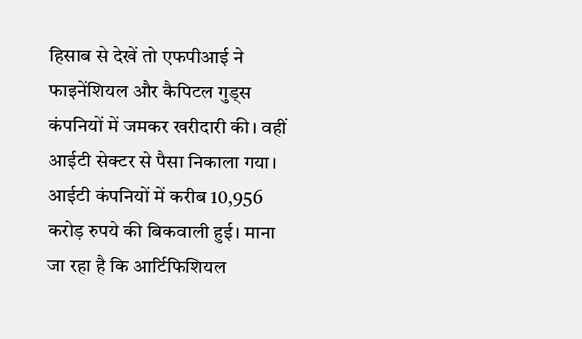हिसाब से देखें तो एफपीआई ने फाइनेंशियल और कैपिटल गुड्स कंपनियों में जमकर खरीदारी की। वहीं आईटी सेक्टर से पैसा निकाला गया।
आईटी कंपनियों में करीब 10,956 करोड़ रुपये की बिकवाली हुई। माना जा रहा है कि आर्टिफिशियल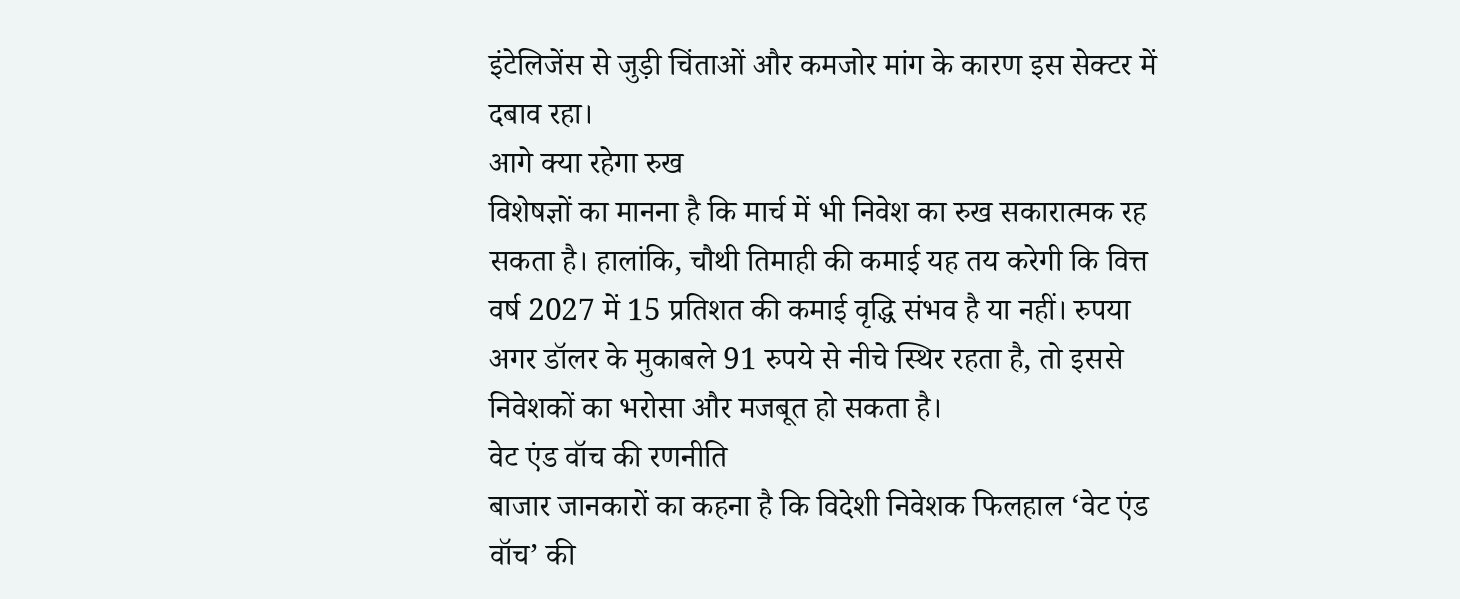इंटेलिजेंस से जुड़ी चिंताओं और कमजोर मांग के कारण इस सेक्टर में दबाव रहा।
आगे क्या रहेगा रुख
विशेषज्ञों का मानना है कि मार्च में भी निवेश का रुख सकारात्मक रह सकता है। हालांकि, चौथी तिमाही की कमाई यह तय करेगी कि वित्त वर्ष 2027 में 15 प्रतिशत की कमाई वृद्धि संभव है या नहीं। रुपया अगर डॉलर के मुकाबले 91 रुपये से नीचे स्थिर रहता है, तो इससे निवेशकों का भरोसा और मजबूत हो सकता है।
वेट एंड वॉच की रणनीति
बाजार जानकारों का कहना है कि विदेशी निवेशक फिलहाल ‘वेट एंड वॉच’ की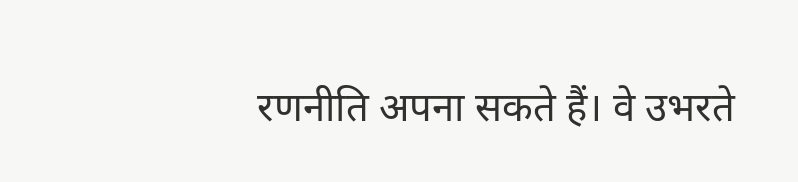रणनीति अपना सकते हैं। वे उभरते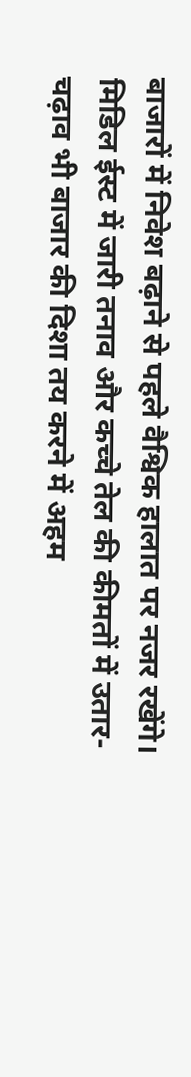बाजारों में निवेश बढ़ाने से पहले वैश्विक हालात पर नजर रखेंगे।
मिडिल ईस्ट में जारी तनाव और कच्चे तेल की कीमतों में उतार-चढ़ाव भी बाजार की दिशा तय करने में अहम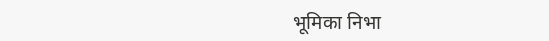भूमिका निभा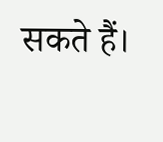सकते हैं।